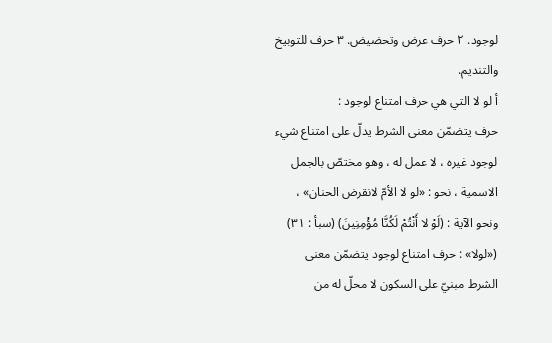لوجود. ٢ حرف عرض وتحضيض. ٣ حرف للتوبيخ والتنديم.
أ لو لا التي هي حرف امتناع لوجود :
حرف يتضمّن معنى الشرط يدلّ على امتناع شيء لوجود غيره ، لا عمل له ، وهو مختصّ بالجمل الاسمية ، نحو : «لو لا الأمّ لانقرض الحنان» ، ونحو الآية : (لَوْ لا أَنْتُمْ لَكُنَّا مُؤْمِنِينَ) (سبأ : ٣١) («لولا» : حرف امتناع لوجود يتضمّن معنى الشرط مبنيّ على السكون لا محلّ له من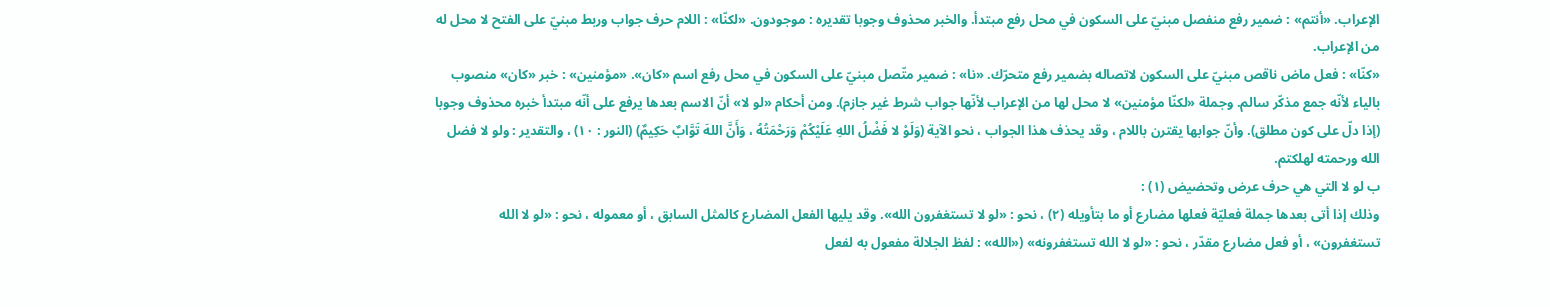الإعراب. «أنتم» : ضمير رفع منفصل مبنيّ على السكون في محل رفع مبتدأ. والخبر محذوف وجوبا تقديره : موجودون. «لكنّا» : اللام حرف جواب وربط مبنيّ على الفتح لا محل له من الإعراب.
«كنّا» : فعل ماض ناقص مبنيّ على السكون لاتصاله بضمير رفع متحرّك. «نا» : ضمير متّصل مبنيّ على السكون في محل رفع اسم «كان». «مؤمنين» : خبر «كان» منصوب بالياء لأنّه جمع مذكّر سالم. وجملة «لكنّا مؤمنين» لا محل لها من الإعراب لأنّها جواب شرط غير جازم). ومن أحكام «لو لا» أنّ الاسم بعدها يرفع على أنّه مبتدأ خبره محذوف وجوبا (إذا دلّ على كون مطلق). وأنّ جوابها يقترن باللام ، وقد يحذف هذا الجواب ، نحو الآية (وَلَوْ لا فَضْلُ اللهِ عَلَيْكُمْ وَرَحْمَتُهُ ، وَأَنَّ اللهَ تَوَّابٌ حَكِيمٌ) (النور : ١٠) ، والتقدير : ولو لا فضل الله ورحمته لهلكتم.
ب لو لا التي هي حرف عرض وتحضيض (١) :
وذلك إذا أتى بعدها جملة فعليّة فعلها مضارع أو ما بتأويله (٢) ، نحو : «لو لا تستغفرون الله». وقد يليها الفعل المضارع كالمثل السابق ، أو معموله ، نحو : «لو لا الله تستغفرون» ، أو فعل مضارع مقدّر ، نحو : «لو لا الله تستغفرونه» («الله» : لفظ الجلالة مفعول به لفعل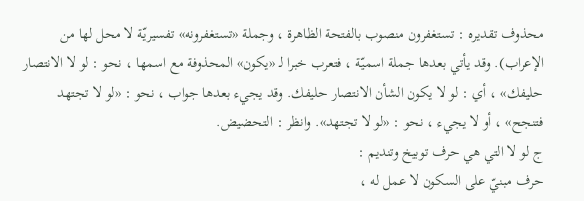محذوف تقديره : تستغفرون منصوب بالفتحة الظاهرة ، وجملة «تستغفرونه» تفسيريّة لا محل لها من الإعراب). وقد يأتي بعدها جملة اسميّة ، فتعرب خبرا لـ «يكون» المحذوفة مع اسمها ، نحو : لو لا الانتصار حليفك» ، أي : لو لا يكون الشأن الانتصار حليفك. وقد يجيء بعدها جواب ، نحو : «لو لا تجتهد فتنجح» ، أو لا يجيء ، نحو : «لو لا تجتهد». وانظر : التحضيض.
ج لو لا التي هي حرف توبيخ وتنديم :
حرف مبنيّ على السكون لا عمل له ،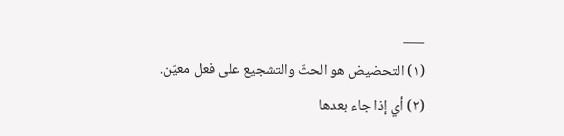___
(١) التحضيض هو الحثّ والتشجيع على فعل معيّن.
(٢) أي إذا جاء بعدها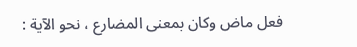فعل ماض وكان بمعنى المضارع ، نحو الآية :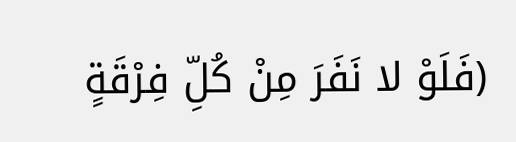(فَلَوْ لا نَفَرَ مِنْ كُلِّ فِرْقَةٍ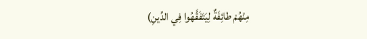مِنْهُمْ طائِفَةٌ لِيَتَفَقَّهُوا فِي الدِّينِ)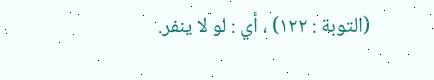(التوبة : ١٢٢) ، أي : لو لا ينفر.